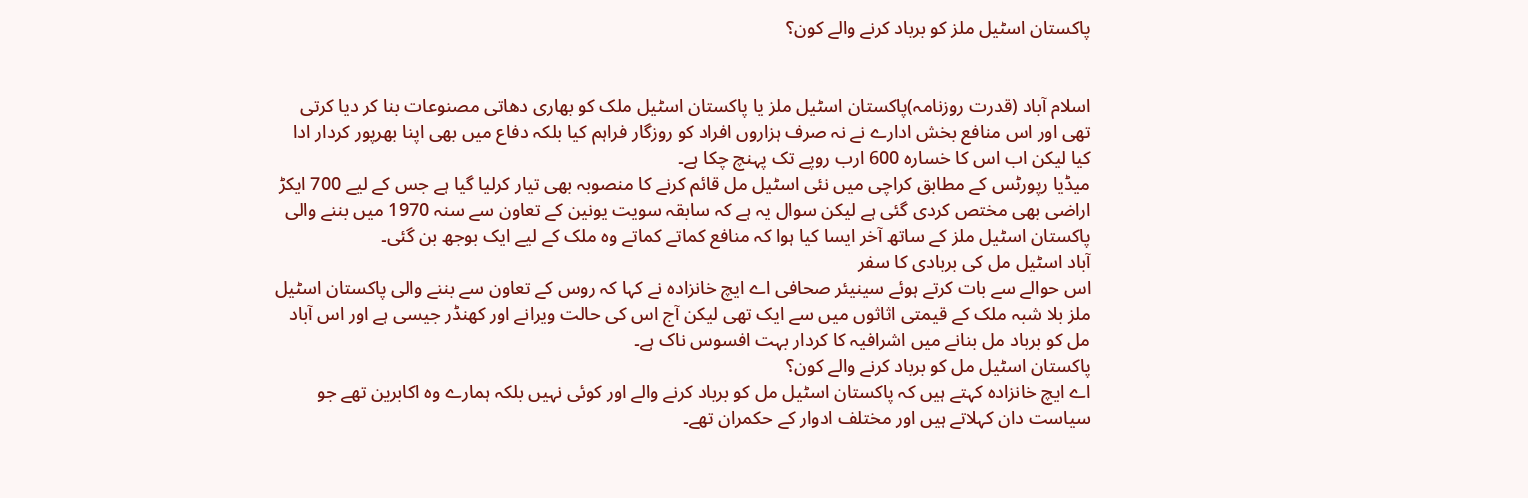پاکستان اسٹیل ملز کو برباد کرنے والے کون؟


اسلام آباد (قدرت روزنامہ)پاکستان اسٹیل ملز یا پاکستان اسٹیل ملک کو بھاری دھاتی مصنوعات بنا کر دیا کرتی تھی اور اس منافع بخش ادارے نے نہ صرف ہزاروں افراد کو روزگار فراہم کیا بلکہ دفاع میں بھی اپنا بھرپور کردار ادا کیا لیکن اب اس کا خسارہ 600 ارب روپے تک پہنچ چکا ہے۔
میڈیا رپورٹس کے مطابق کراچی میں نئی اسٹیل مل قائم کرنے کا منصوبہ بھی تیار کرلیا گیا ہے جس کے لیے 700 ایکڑ اراضی بھی مختص کردی گئی ہے لیکن سوال یہ ہے کہ سابقہ سویت یونین کے تعاون سے سنہ 1970 میں بننے والی پاکستان اسٹیل ملز کے ساتھ آخر ایسا کیا ہوا کہ منافع کماتے کماتے وہ ملک کے لیے ایک بوجھ بن گئی۔
آباد اسٹیل مل کی بربادی کا سفر
اس حوالے سے بات کرتے ہوئے سینیئر صحافی اے ایچ خانزادہ نے کہا کہ روس کے تعاون سے بننے والی پاکستان اسٹیل ملز بلا شبہ ملک کے قیمتی اثاثوں میں سے ایک تھی لیکن آج اس کی حالت ویرانے اور کھنڈر جیسی ہے اور اس آباد مل کو برباد مل بنانے میں اشرافیہ کا کردار بہت افسوس ناک ہے۔
پاکستان اسٹیل مل کو برباد کرنے والے کون؟
اے ایچ خانزادہ کہتے ہیں کہ پاکستان اسٹیل مل کو برباد کرنے والے اور کوئی نہیں بلکہ ہمارے وہ اکابرین تھے جو سیاست دان کہلاتے ہیں اور مختلف ادوار کے حکمران تھے۔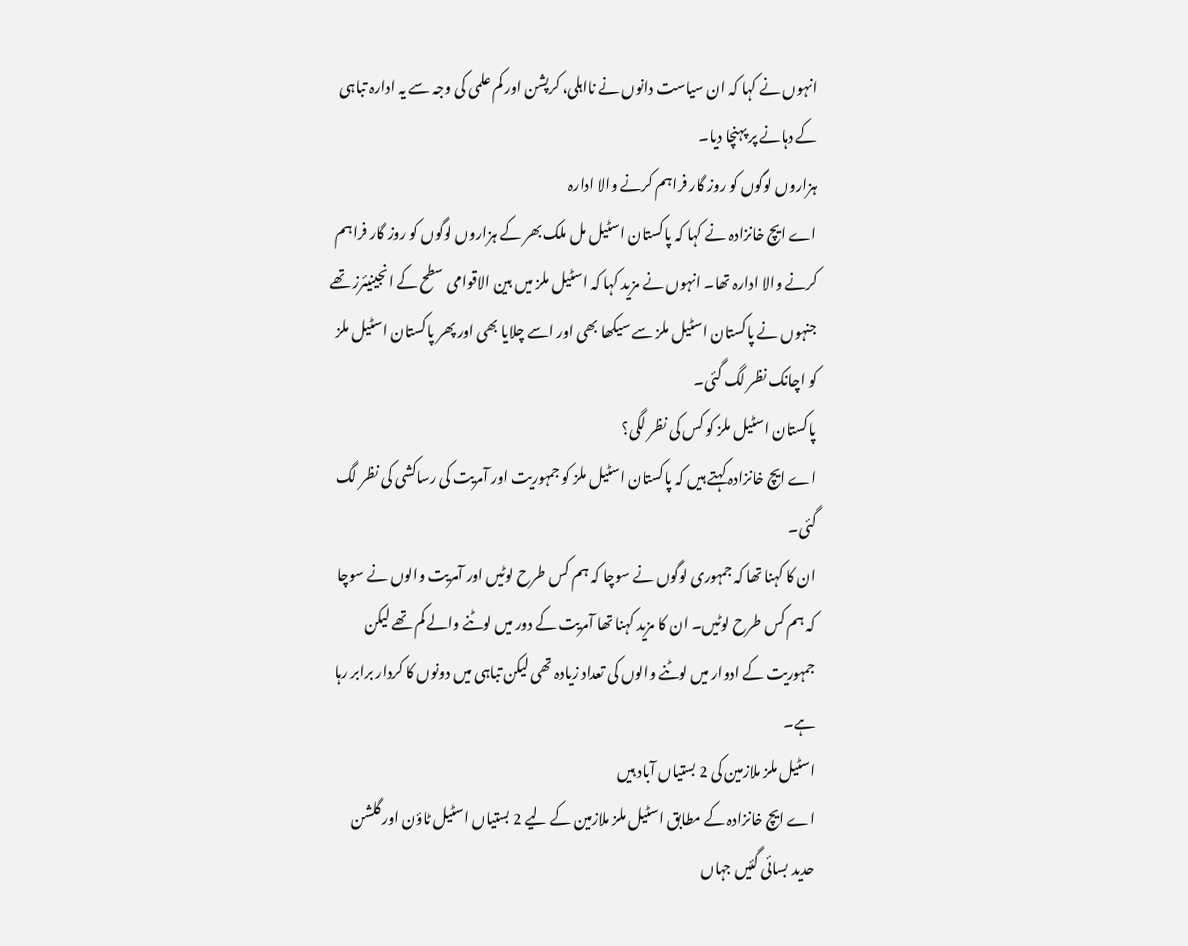انہوں نے کہا کہ ان سیاست دانوں نے نااہلی، کرپشن اور کم علمی کی وجہ سے یہ ادارہ تباہی کے دہانے پر پہنچا دیا۔
ہزاروں لوگوں کو روز گار فراہم کرنے والا ادارہ
اے ایچ خانزادہ نے کہا کہ پاکستان اسٹیل مل ملک بھر کے ہزاروں لوگوں کو روز گار فراہم کرنے والا ادارہ تھا۔ انہوں نے مزید کہا کہ اسٹیل ملز میں بین الاقوامی سطح کے انجینیئرز تھے جنہوں نے پاکستان اسٹیل ملز سے سیکھا بھی اور اسے چلایا بھی اور پھر پاکستان اسٹیل ملز کو اچانک نظر لگ گئی۔
پاکستان اسٹیل ملز کو کس کی نظر لگی؟
اے ایچ خانزادہ کہتے ہیں کہ پاکستان اسٹیل ملز کو جمہوریت اور آمریت کی رساکشی کی نظر لگ گئی۔
ان کا کہنا تھا کہ جمہوری لوگوں نے سوچا کہ ہم کس طرح لوٹیں اور آمریت والوں نے سوچا کہ ہم کس طرح لوٹیں۔ ان کا مزید کہنا تھا آمریت کے دور میں لوٹنے والے کم تھے لیکن جمہوریت کے ادوار میں لوٹنے والوں کی تعداد زیادہ تھی لیکن تباہی میں دونوں کا کردار برابر رہا ہے۔
اسٹیل ملز ملازمین کی 2 بستیاں آباد ہیں
اے ایچ خانزادہ کے مطابق اسٹیل ملز ملازمین کے لیے 2 بستیاں اسٹیل ٹاؤن اور گلشن حدید بسائی گئیں جہاں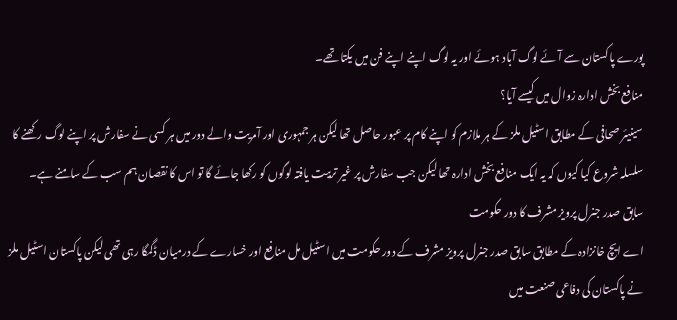پورے پاکستان سے آئے لوگ آباد ہوئے اور یہ لوگ اپنے اپنے فن میں یکتا تھے۔
منافع بخش ادارہ زوال میں کیسے آیا؟
سینیئر صحافی کے مطابق اسٹیل ملز کے ہر ملازم کو اپنے کام پر عبور حاصل تھا لیکن ہر جمہوری اور آمریت والے دور میں ہر کسی نے سفارش پر اپنے لوگ رکھنے کا سلسلہ شروع کیا کیوں کہ یہ ایک منافع بخش ادارہ تھا لیکن جب سفارش پر غیر تربیت یافتہ لوگوں کو رکھا جائے گا تو اس کا نقصان ہم سب کے سامنے ہے۔
سابق صدر جنرل پرویز مشرف کا دور حکومت
اے ایچ خانزادہ کے مطابق سابق صدر جنرل پرویز مشرف کے دور حکومت میں اسٹیل مل منافع اور خسارے کے درمیان ڈگمگا رہی تھی لیکن پاکستان اسٹیل ملز نے پاکستان کی دفاعی صنعت میں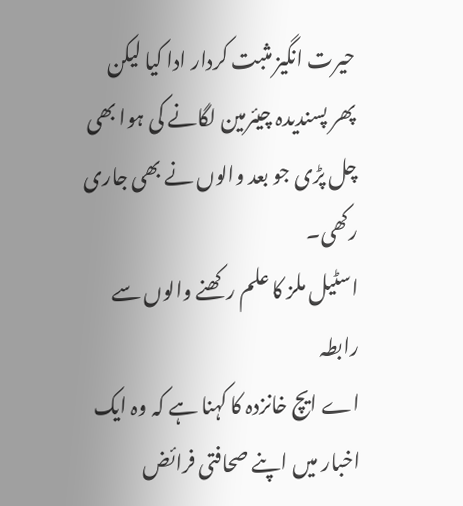حیرت انگیز مثبت کردار ادا کیا لیکن پھر پسندیدہ چیئرمین لگانے کی ہوا بھی چل پڑی جو بعد والوں نے بھی جاری رکھی۔
اسٹیل ملز کا علم رکھنے والوں سے رابطہ
اے ایچ خانزدہ کا کہنا ہے کہ وہ ایک اخبار میں اپنے صحافتی فرائض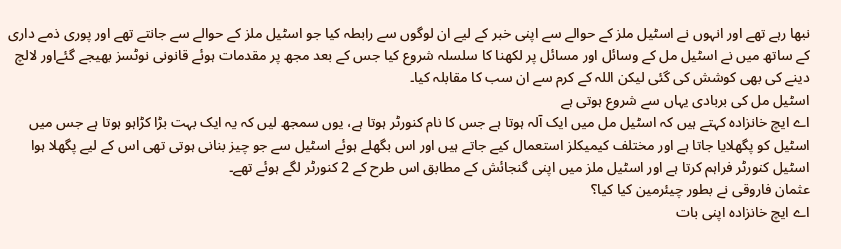نبھا رہے تھے اور انہوں نے اسٹیل ملز کے حوالے سے اپنی خبر کے لیے ان لوگوں سے رابطہ کیا جو اسٹیل ملز کے حوالے سے جانتے تھے اور پوری ذمے داری کے ساتھ میں نے اسٹیل مل کے وسائل اور مسائل پر لکھنا کا سلسلہ شروع کیا جس کے بعد مجھ پر مقدمات ہوئے قانونی نوٹسز بھیجے گئےاور لالچ دینے کی بھی کوشش کی گئی لیکن اللہ کے کرم سے ان سب کا مقابلہ کیا۔
اسٹیل مل کی بربادی یہاں سے شروع ہوتی ہے
اے ایچ خانزادہ کہتے ہیں کہ اسٹیل مل میں ایک آلہ ہوتا ہے جس کا نام کنورٹر ہوتا ہے، یوں سمجھ لیں کہ یہ ایک بہت بڑا کڑاہو ہوتا ہے جس میں اسٹیل کو پگھلایا جاتا ہے اور مختلف کیمیکلز استعمال کیے جاتے ہیں اور اس بگھلے ہوئے اسٹیل سے جو چیز بنانی ہوتی تھی اس کے لیے پگھلا ہوا اسٹیل کنورٹر فراہم کرتا ہے اور اسٹیل ملز میں اپنی گنجائش کے مطابق اس طرح کے 2 کنورٹر لگے ہوئے تھے۔
عثمان فاروقی نے بطور چیئرمین کیا کیا؟
اے ایچ خانزادہ اپنی بات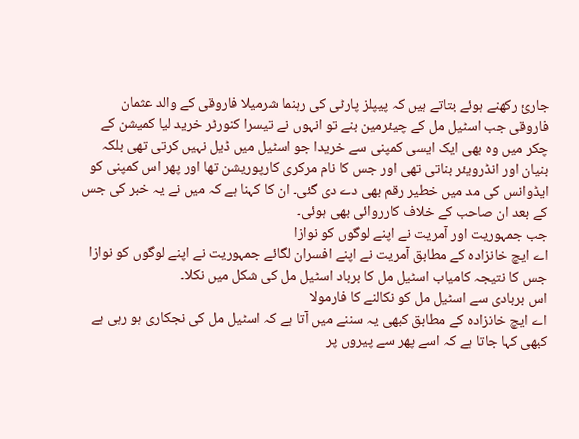جارئ رکھنے ہوئے بتاتے ہیں کہ پیپلز پارٹی کی رہنما شرمیلا فاروقی کے والد عثمان فاروقی جب اسٹیل مل کے چیئرمین بنے تو انہوں نے تیسرا کنورٹر خرید لیا کمیشن کے چکر میں وہ بھی ایک ایسی کمپنی سے خریدا جو اسٹیل میں ڈیل نہیں کرتی تھی بلکہ بنیان اور انڈرویئر بناتی تھی اور جس کا نام مرکری کارپوریشن تھا اور پھر اس کمپنی کو ایڈوانس کی مد میں خطیر رقم بھی دے دی گئی۔ ان کا کہنا ہے کہ میں نے یہ خبر کی جس کے بعد ان صاحب کے خلاف کارروائی بھی ہوئی۔
جب جمہوریت اور آمریت نے اپنے لوگوں کو نوازا
اے ایچ خانزادہ کے مطابق آمریت نے اپنے افسران لگائے جمہوریت نے اپنے لوگوں کو نوازا جس کا نتیجہ کامیاب اسٹیل مل کا برباد اسٹیل مل کی شکل میں نکلا۔
اس بربادی سے اسٹیل مل کو نکالنے کا فارمولا
اے ایچ خانزادہ کے مطابق کبھی یہ سننے میں آتا ہے کہ اسٹیل مل کی نجکاری ہو رہی ہے کبھی کہا جاتا ہے کہ اسے پھر سے پیروں پر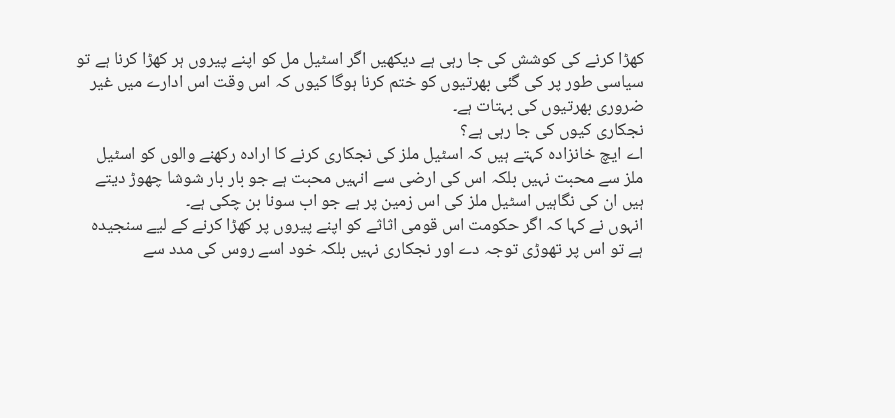کھڑا کرنے کی کوشش کی جا رہی ہے دیکھیں اگر اسٹیل مل کو اپنے پیروں ہر کھڑا کرنا ہے تو سیاسی طور پر کی گئی بھرتیوں کو ختم کرنا ہوگا کیوں کہ اس وقت اس ادارے میں غیر ضروری بھرتیوں کی بہتات ہے۔
نجکاری کیوں کی جا رہی ہے؟
اے ایچ خانزادہ کہتے ہیں کہ اسٹیل ملز کی نجکاری کرنے کا ارادہ رکھنے والوں کو اسٹیل ملز سے محبت نہیں بلکہ اس کی ارضی سے انہیں محبت ہے جو بار بار شوشا چھوڑ دیتے ہیں ان کی نگاہیں اسٹیل ملز کی اس زمین پر ہے جو اب سونا بن چکی ہے۔
انہوں نے کہا کہ اگر حکومت اس قومی اثاثے کو اپنے پیروں پر کھڑا کرنے کے لیے سنجیدہ ہے تو اس پر تھوڑی توجہ دے اور نجکاری نہیں بلکہ خود اسے روس کی مدد سے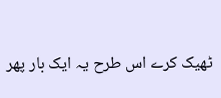ٹھیک کرے اس طرح یہ ایک بار پھر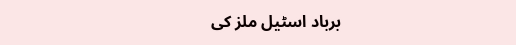برباد اسٹیل ملز کی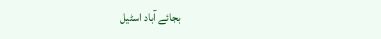بجائے آباد اسٹیل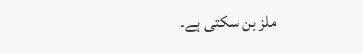ملز بن سکتی ہے۔